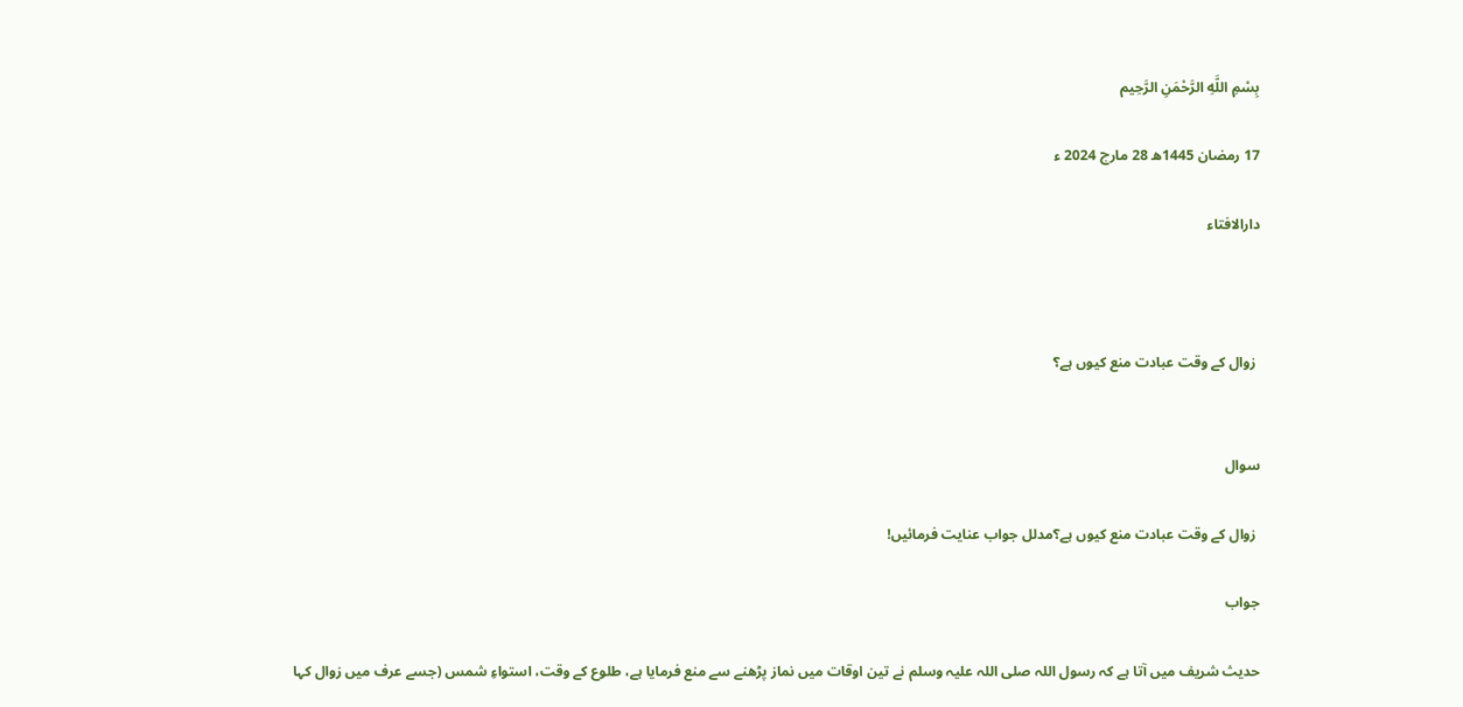بِسْمِ اللَّهِ الرَّحْمَنِ الرَّحِيم

17 رمضان 1445ھ 28 مارچ 2024 ء

دارالافتاء



 زوال کے وقت عبادت منع کیوں ہے؟


سوال

 زوال کے وقت عبادت منع کیوں ہے؟مدلل جواب عنایت فرمائیں!

جواب

حدیث شریف میں آتا ہے کہ رسول اللہ صلی اللہ علیہ وسلم نے تین اوقات میں نماز پڑھنے سے منع فرمایا ہے، طلوع کے وقت، استواءِ شمس (جسے عرف میں زوال کہا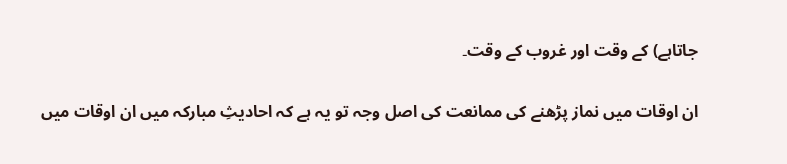جاتاہے) کے وقت اور غروب کے وقت۔

ان اوقات میں نماز پڑھنے کی ممانعت کی اصل وجہ تو یہ ہے کہ احادیثِ مبارکہ میں ان اوقات میں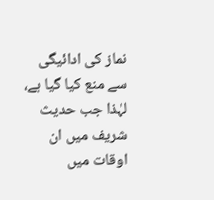نماز کی ادائیگی سے منع کیا گیا ہے، لہٰذا جب حدیث شریف میں ان اوقات میں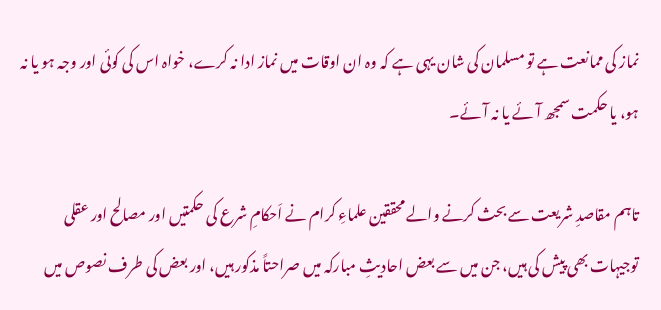نماز کی ممانعت ہے تو مسلمان کی شان یہی ہے کہ وہ ان اوقات میں نماز ادا نہ کرے، خواہ اس کی کوئی اور وجہ ہو یا نہ ہو، یا حکمت سمجھ آئے یا نہ آئے۔

تاہم مقاصدِ شریعت سے بحث کرنے والے محققین علماءِ کرام نے اَحکامِ شرع کی حکمتیں اور مصالح اور عقلی توجیہات بھی پیش کی ہیں، جن میں سے بعض احادیثِ مبارکہ میں صراحتاً مذکور ہیں، اور بعض کی طرف نصوص میں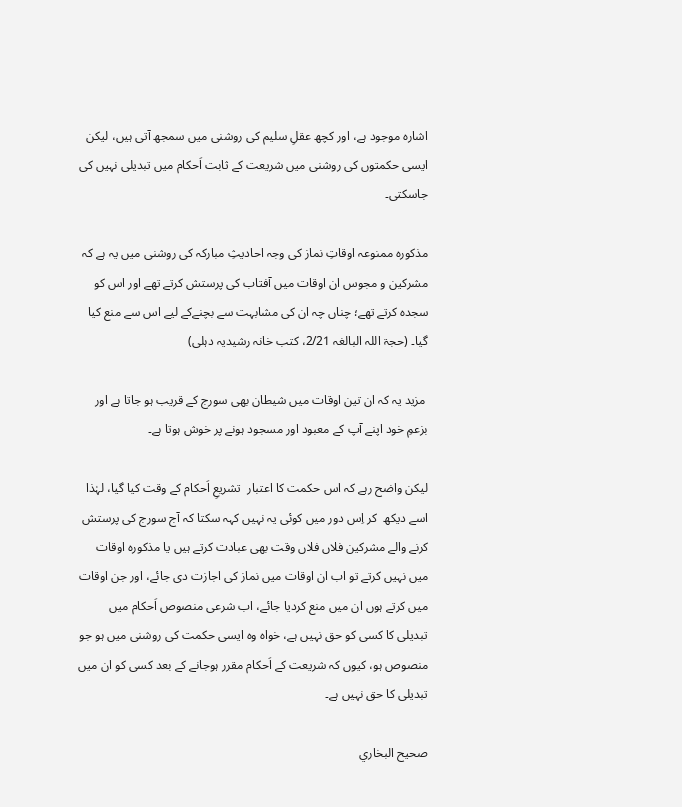اشارہ موجود ہے، اور کچھ عقلِ سلیم کی روشنی میں سمجھ آتی ہیں، لیکن ایسی حکمتوں کی روشنی میں شریعت کے ثابت اَحکام میں تبدیلی نہیں کی جاسکتی۔

مذکورہ ممنوعہ اوقاتِ نماز کی وجہ احادیثِ مبارکہ کی روشنی میں یہ ہے کہ مشرکین و مجوس ان اوقات میں آفتاب کی پرستش کرتے تھے اور اس کو سجدہ کرتے تھے؛ چناں چہ ان کی مشابہت سے بچنےکے لیے اس سے منع کیا گیا۔ (حجۃ اللہ البالغہ 2/21، کتب خانہ رشیدیہ دہلی)

 مزید یہ کہ ان تین اوقات میں شیطان بھی سورج کے قریب ہو جاتا ہے اور  بزعمِ خود اپنے آپ کے معبود اور مسجود ہونے پر خوش ہوتا ہے۔

لیکن واضح رہے کہ اس حکمت کا اعتبار  تشریعِ اَحکام کے وقت کیا گیا، لہٰذا اسے دیکھ  کر اِس دور میں کوئی یہ نہیں کہہ سکتا کہ آج سورج کی پرستش کرنے والے مشرکین فلاں فلاں وقت بھی عبادت کرتے ہیں یا مذکورہ اوقات میں نہیں کرتے تو اب ان اوقات میں نماز کی اجازت دی جائے، اور جن اوقات میں کرتے ہوں ان میں منع کردیا جائے، اب شرعی منصوص اَحکام میں تبدیلی کا کسی کو حق نہیں ہے، خواہ وہ ایسی حکمت کی روشنی میں ہو جو منصوص ہو، کیوں کہ شریعت کے اَحکام مقرر ہوجانے کے بعد کسی کو ان میں تبدیلی کا حق نہیں ہے۔

صحيح البخاري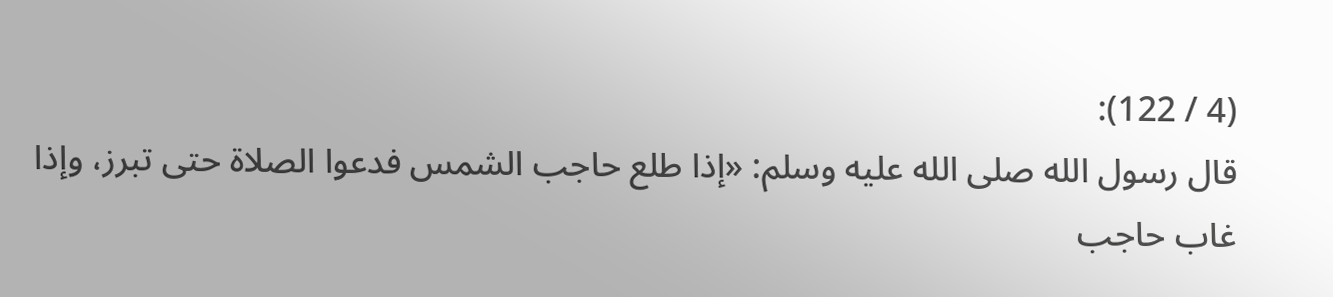(4 / 122):
قال رسول الله صلى الله عليه وسلم: «إذا طلع حاجب الشمس فدعوا الصلاة حتى تبرز، وإذا غاب حاجب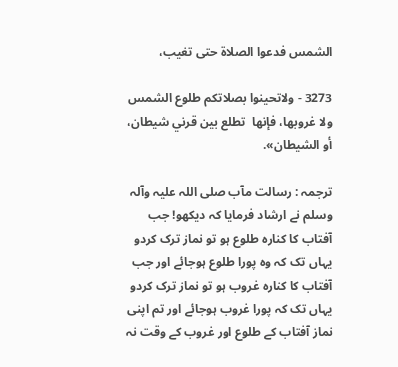الشمس فدعوا الصلاة حتى تغيب،

3273 - ولاتحينوا بصلاتكم طلوع الشمس ولا غروبها، فإنها  تطلع بين قرني شيطان، أو الشيطان».

ترجمہ : رسالت مآب صلی اللہ علیہ وآلہ وسلم نے ارشاد فرمایا کہ دیکھو! جب آفتاب کا کنارہ طلوع ہو تو نماز ترک کردو یہاں تک کہ وہ پورا طلوع ہوجائے اور جب آفتاب کا کنارہ غروب ہو تو نماز ترک کردو یہاں تک کہ پورا غروب ہوجائے اور تم اپنی نماز آفتاب کے طلوع اور غروب کے وقت نہ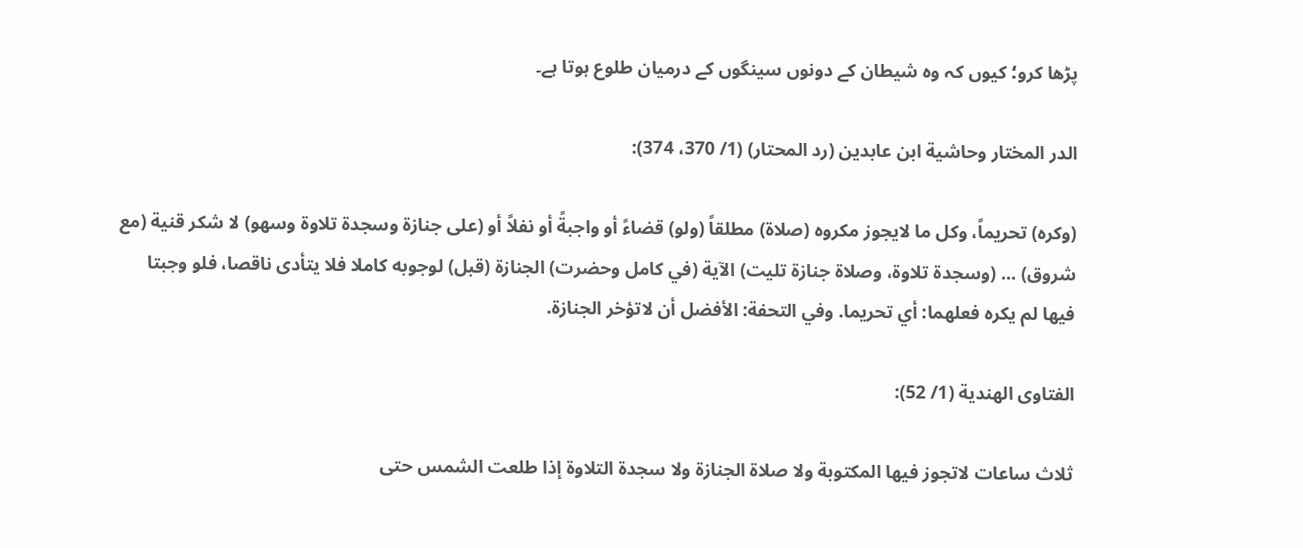پڑھا کرو؛ کیوں کہ وہ شیطان کے دونوں سینگوں کے درمیان طلوع ہوتا ہے۔

الدر المختار وحاشية ابن عابدين (رد المحتار) (1/ 370، 374):

(وكره) تحريماً، وكل ما لايجوز مكروه (صلاة) مطلقاً (ولو) قضاءً أو واجبةً أو نفلاً أو (على جنازة وسجدة تلاوة وسهو) لا شكر قنية (مع شروق) ... (وسجدة تلاوة، وصلاة جنازة تليت) الآية (في كامل وحضرت) الجنازة (قبل) لوجوبه كاملا فلا يتأدى ناقصا، فلو وجبتا فيها لم يكره فعلهما: أي تحريما. وفي التحفة: الأفضل أن لاتؤخر الجنازة.

الفتاوى الهندية (1/ 52):

ثلاث ساعات لاتجوز فيها المكتوبة ولا صلاة الجنازة ولا سجدة التلاوة إذا طلعت الشمس حتى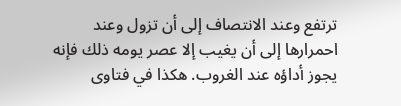ترتفع وعند الانتصاف إلى أن تزول وعند احمرارها إلى أن يغيب إلا عصر يومه ذلك فإنه يجوز أداؤه عند الغروب. هكذا في فتاوى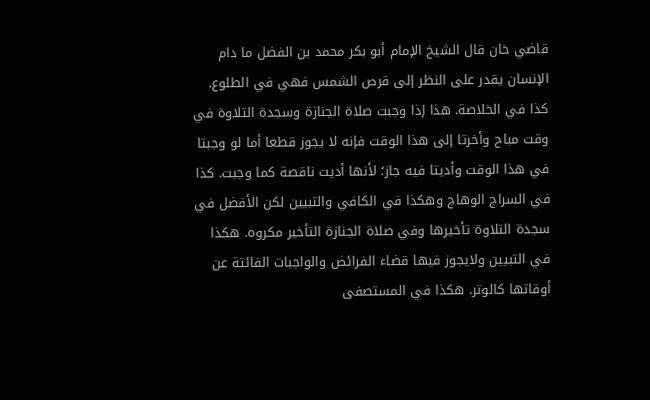قاضي خان قال الشيخ الإمام أبو بكر محمد بن الفضل ما دام الإنسان يقدر على النظر إلى قرص الشمس فهي في الطلوع. كذا في الخلاصة. هذا إذا وجبت صلاة الجنازة وسجدة التلاوة في وقت مباح وأخرتا إلى هذا الوقت فإنه لا يجوز قطعا أما لو وجبتا في هذا الوقت وأديتا فيه جاز؛ لأنها أديت ناقصة كما وجبت. كذا في السراج الوهاج وهكذا في الكافي والتبيين لكن الأفضل في سجدة التلاوة تأخيرها وفي صلاة الجنازة التأخير مكروه. هكذا في التبيين ولايجوز فيها قضاء الفرائض والواجبات الفائتة عن أوقاتها كالوتر. هكذا في المستصفى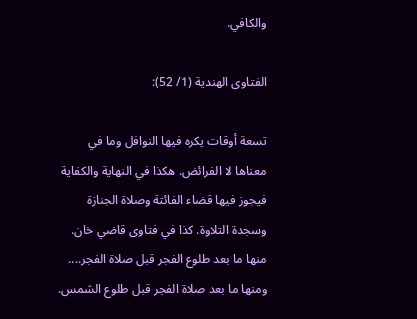والكافي.

الفتاوى الهندية (1/ 52):

تسعة أوقات يكره فيها النوافل وما في معناها لا الفرائض. هكذا في النهاية والكفاية فيجوز فيها قضاء الفائتة وصلاة الجنازة وسجدة التلاوة. كذا في فتاوى قاضي خان.
منها ما بعد طلوع الفجر قبل صلاة الفجر.... ومنها ما بعد صلاة الفجر قبل طلوع الشمس.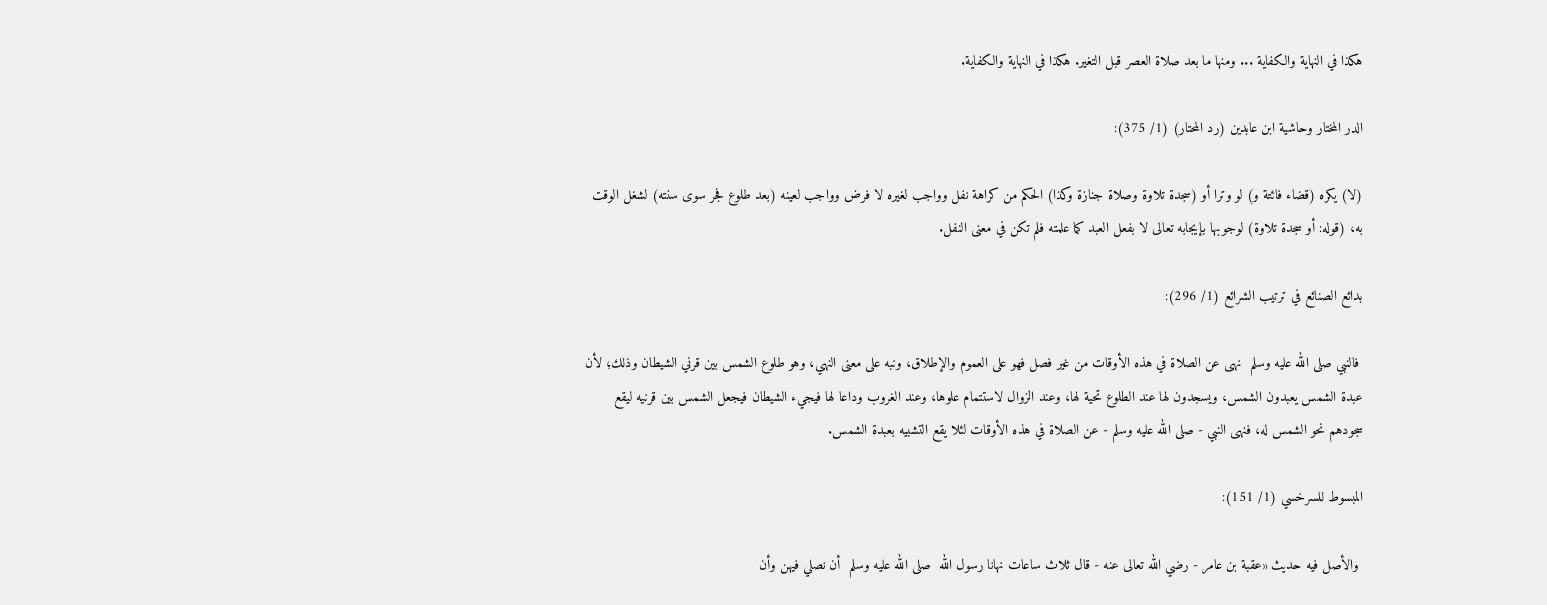هكذا في النهاية والكفاية ... ومنها ما بعد صلاة العصر قبل التغير. هكذا في النهاية والكفاية.

الدر المختار وحاشية ابن عابدين (رد المحتار) (1/ 375):

(لا) يكره (قضاء فائتة و) لو وترا أو (سجدة تلاوة وصلاة جنازة وكذا) الحكم من كراهة نفل وواجب لغيره لا فرض وواجب لعينه (بعد طلوع فجر سوى سنته) لشغل الوقت به، (قوله: أو سجدة تلاوة) لوجوبها بإيجابه تعالى لا بفعل العبد كما علمته فلم تكن في معنى النفل.

بدائع الصنائع في ترتيب الشرائع (1/ 296):

 فالنبي صلى الله عليه وسلم  نهى عن الصلاة في هذه الأوقات من غير فصل فهو على العموم والإطلاق، ونبه على معنى النهي، وهو طلوع الشمس بين قرني الشيطان وذلك؛ لأن عبدة الشمس يعبدون الشمس، ويسجدون لها عند الطلوع تحية لها، وعند الزوال لاستتمام علوها، وعند الغروب وداعا لها فيجيء الشيطان فيجعل الشمس بين قرنيه ليقع سجودهم نحو الشمس له، فنهى النبي - صلى الله عليه وسلم - عن الصلاة في هذه الأوقات لئلا يقع التشبيه بعبدة الشمس.

المبسوط للسرخسي (1/ 151):

 والأصل فيه حديث «عقبة بن عامر - رضي الله تعالى عنه - قال ثلاث ساعات نهانا رسول الله  صلى الله عليه وسلم  أن نصلي فيهن وأن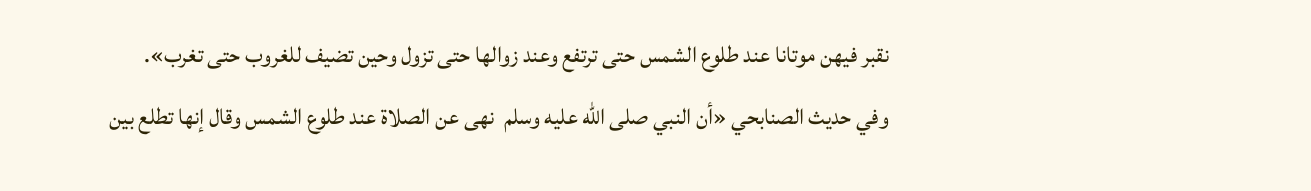نقبر فيهن موتانا عند طلوع الشمس حتى ترتفع وعند زوالها حتى تزول وحين تضيف للغروب حتى تغرب».
وفي حديث الصنابحي «أن النبي صلى الله عليه وسلم  نهى عن الصلاة عند طلوع الشمس وقال إنها تطلع بين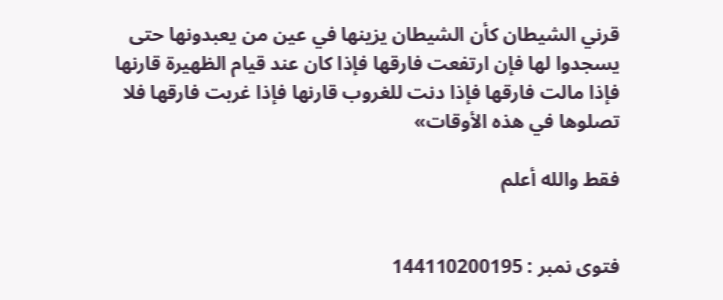قرني الشيطان كأن الشيطان يزينها في عين من يعبدونها حتى يسجدوا لها فإن ارتفعت فارقها فإذا كان عند قيام الظهيرة قارنها فإذا مالت فارقها فإذا دنت للغروب قارنها فإذا غربت فارقها فلا تصلوها في هذه الأوقات»

فقط والله أعلم


فتوی نمبر : 144110200195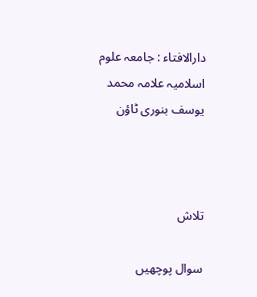دارالافتاء : جامعہ علوم اسلامیہ علامہ محمد یوسف بنوری ٹاؤن



تلاش

سوال پوچھیں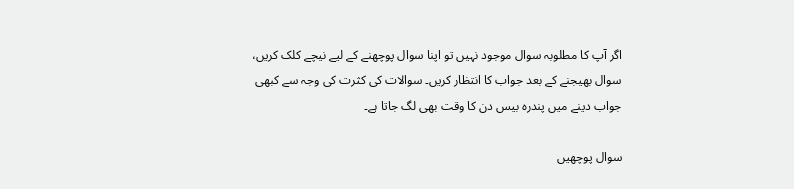اگر آپ کا مطلوبہ سوال موجود نہیں تو اپنا سوال پوچھنے کے لیے نیچے کلک کریں، سوال بھیجنے کے بعد جواب کا انتظار کریں۔ سوالات کی کثرت کی وجہ سے کبھی جواب دینے میں پندرہ بیس دن کا وقت بھی لگ جاتا ہے۔

سوال پوچھیں